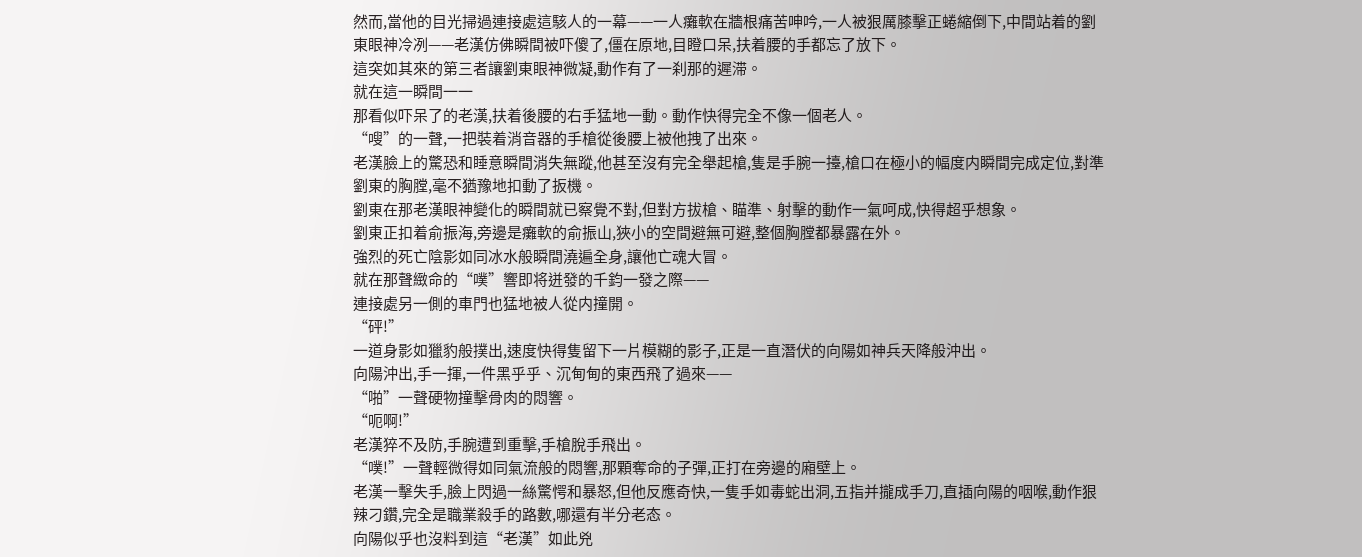然而,當他的目光掃過連接處這駭人的一幕——一人癱軟在牆根痛苦呻吟,一人被狠厲膝擊正蜷縮倒下,中間站着的劉東眼神冷冽——老漢仿佛瞬間被吓傻了,僵在原地,目瞪口呆,扶着腰的手都忘了放下。
這突如其來的第三者讓劉東眼神微凝,動作有了一刹那的遲滞。
就在這一瞬間一一
那看似吓呆了的老漢,扶着後腰的右手猛地一動。動作快得完全不像一個老人。
“嗖”的一聲,一把裝着消音器的手槍從後腰上被他拽了出來。
老漢臉上的驚恐和睡意瞬間消失無蹤,他甚至沒有完全舉起槍,隻是手腕一擡,槍口在極小的幅度内瞬間完成定位,對準劉東的胸膛,毫不猶豫地扣動了扳機。
劉東在那老漢眼神變化的瞬間就已察覺不對,但對方拔槍、瞄準、射擊的動作一氣呵成,快得超乎想象。
劉東正扣着俞振海,旁邊是癱軟的俞振山,狹小的空間避無可避,整個胸膛都暴露在外。
強烈的死亡陰影如同冰水般瞬間澆遍全身,讓他亡魂大冒。
就在那聲緻命的“噗”響即将迸發的千鈞一發之際——
連接處另一側的車門也猛地被人從内撞開。
“砰!”
一道身影如獵豹般撲出,速度快得隻留下一片模糊的影子,正是一直潛伏的向陽如神兵天降般沖出。
向陽沖出,手一揮,一件黑乎乎、沉甸甸的東西飛了過來——
“啪”一聲硬物撞擊骨肉的悶響。
“呃啊!”
老漢猝不及防,手腕遭到重擊,手槍脫手飛出。
“噗!”一聲輕微得如同氣流般的悶響,那顆奪命的子彈,正打在旁邊的廂壁上。
老漢一擊失手,臉上閃過一絲驚愕和暴怒,但他反應奇快,一隻手如毒蛇出洞,五指并攏成手刀,直插向陽的咽喉,動作狠辣刁鑽,完全是職業殺手的路數,哪還有半分老态。
向陽似乎也沒料到這“老漢”如此兇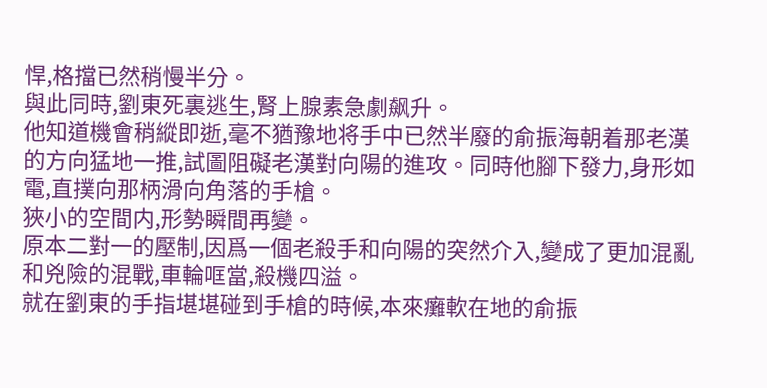悍,格擋已然稍慢半分。
與此同時,劉東死裏逃生,腎上腺素急劇飙升。
他知道機會稍縱即逝,毫不猶豫地将手中已然半廢的俞振海朝着那老漢的方向猛地一推,試圖阻礙老漢對向陽的進攻。同時他腳下發力,身形如電,直撲向那柄滑向角落的手槍。
狹小的空間内,形勢瞬間再變。
原本二對一的壓制,因爲一個老殺手和向陽的突然介入,變成了更加混亂和兇險的混戰,車輪哐當,殺機四溢。
就在劉東的手指堪堪碰到手槍的時候,本來癱軟在地的俞振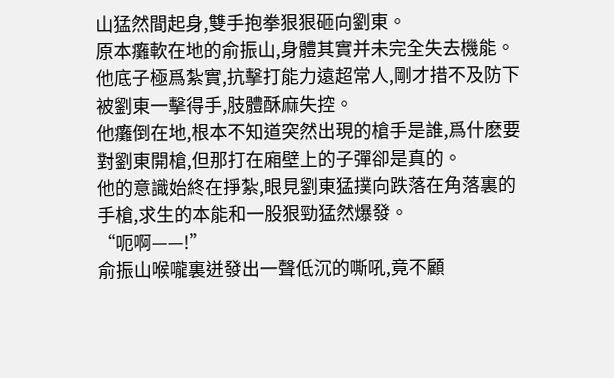山猛然間起身,雙手抱拳狠狠砸向劉東。
原本癱軟在地的俞振山,身體其實并未完全失去機能。他底子極爲紮實,抗擊打能力遠超常人,剛才措不及防下被劉東一擊得手,肢體酥麻失控。
他癱倒在地,根本不知道突然出現的槍手是誰,爲什麽要對劉東開槍,但那打在廂壁上的子彈卻是真的。
他的意識始終在掙紮,眼見劉東猛撲向跌落在角落裏的手槍,求生的本能和一股狠勁猛然爆發。
“呃啊——!”
俞振山喉嚨裏迸發出一聲低沉的嘶吼,竟不顧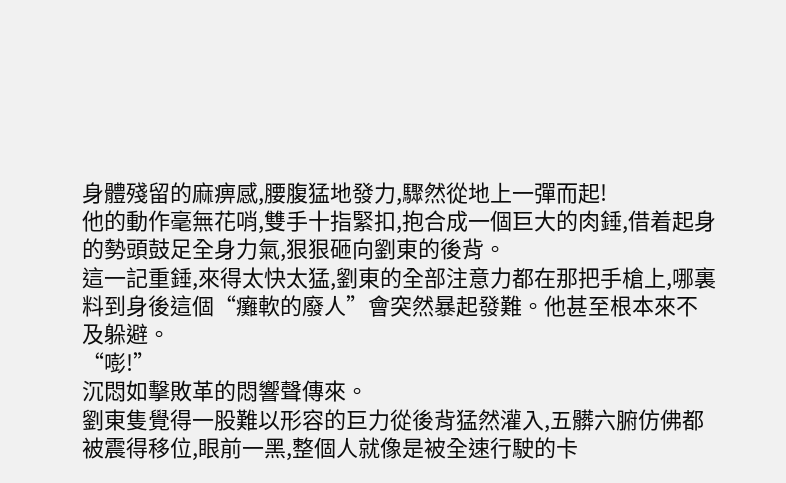身體殘留的麻痹感,腰腹猛地發力,驟然從地上一彈而起!
他的動作毫無花哨,雙手十指緊扣,抱合成一個巨大的肉錘,借着起身的勢頭鼓足全身力氣,狠狠砸向劉東的後背。
這一記重錘,來得太快太猛,劉東的全部注意力都在那把手槍上,哪裏料到身後這個“癱軟的廢人”會突然暴起發難。他甚至根本來不及躲避。
“嘭!”
沉悶如擊敗革的悶響聲傳來。
劉東隻覺得一股難以形容的巨力從後背猛然灌入,五髒六腑仿佛都被震得移位,眼前一黑,整個人就像是被全速行駛的卡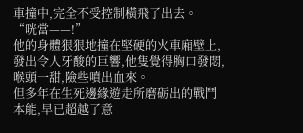車撞中,完全不受控制橫飛了出去。
“咣當——!”
他的身體狠狠地撞在堅硬的火車廂壁上,發出令人牙酸的巨響,他隻覺得胸口發悶,喉頭一甜,險些噴出血來。
但多年在生死邊緣遊走所磨砺出的戰鬥本能,早已超越了意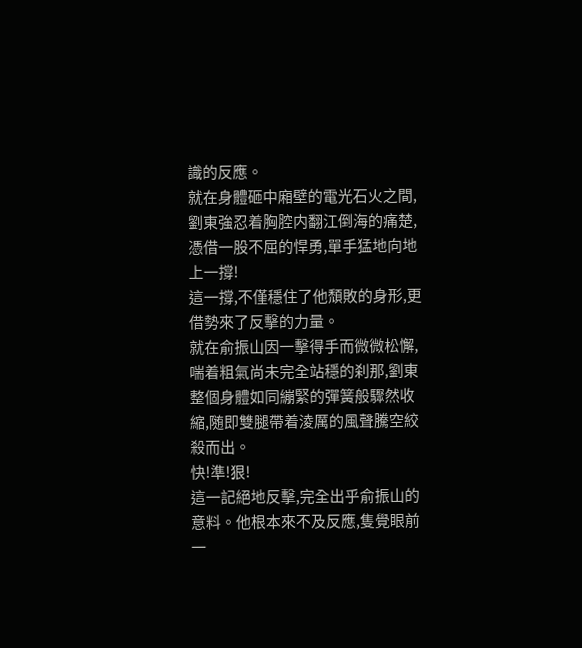識的反應。
就在身體砸中廂壁的電光石火之間,劉東強忍着胸腔内翻江倒海的痛楚,憑借一股不屈的悍勇,單手猛地向地上一撐!
這一撐,不僅穩住了他頹敗的身形,更借勢來了反擊的力量。
就在俞振山因一擊得手而微微松懈,喘着粗氣尚未完全站穩的刹那,劉東整個身體如同繃緊的彈簧般驟然收縮,随即雙腿帶着淩厲的風聲騰空絞殺而出。
快!準!狠!
這一記絕地反擊,完全出乎俞振山的意料。他根本來不及反應,隻覺眼前一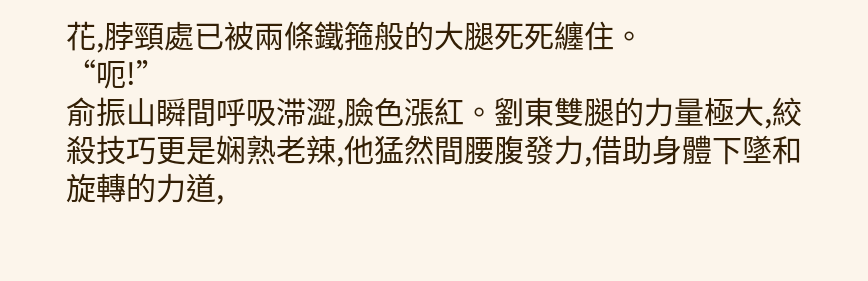花,脖頸處已被兩條鐵箍般的大腿死死纏住。
“呃!”
俞振山瞬間呼吸滞澀,臉色漲紅。劉東雙腿的力量極大,絞殺技巧更是娴熟老辣,他猛然間腰腹發力,借助身體下墜和旋轉的力道,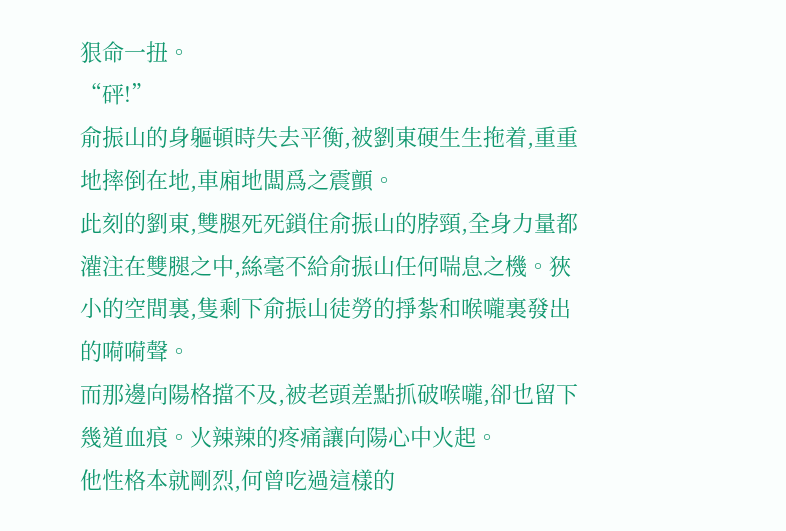狠命一扭。
“砰!”
俞振山的身軀頓時失去平衡,被劉東硬生生拖着,重重地摔倒在地,車廂地闆爲之震顫。
此刻的劉東,雙腿死死鎖住俞振山的脖頸,全身力量都灌注在雙腿之中,絲毫不給俞振山任何喘息之機。狹小的空間裏,隻剩下俞振山徒勞的掙紮和喉嚨裏發出的嗬嗬聲。
而那邊向陽格擋不及,被老頭差點抓破喉嚨,卻也留下幾道血痕。火辣辣的疼痛讓向陽心中火起。
他性格本就剛烈,何曾吃過這樣的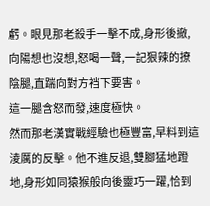虧。眼見那老殺手一擊不成,身形後撤,向陽想也沒想,怒喝一聲,一記狠辣的撩陰腿,直踹向對方裆下要害。
這一腿含怒而發,速度極快。
然而那老漢實戰經驗也極豐富,早料到這淩厲的反擊。他不進反退,雙腳猛地蹬地,身形如同猿猴般向後靈巧一躍,恰到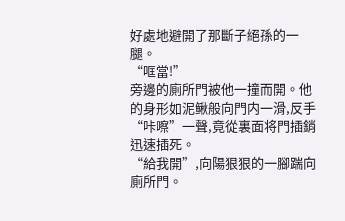好處地避開了那斷子絕孫的一腿。
“哐當!”
旁邊的廁所門被他一撞而開。他的身形如泥鳅般向門内一滑,反手“咔嚓”一聲,竟從裏面将門插銷迅速插死。
“給我開”,向陽狠狠的一腳踹向廁所門。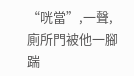“咣當”,一聲,廁所門被他一腳踹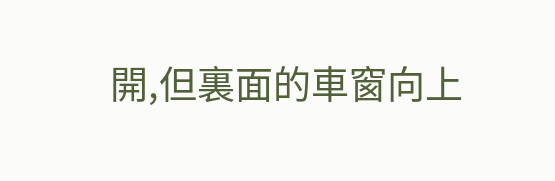開,但裏面的車窗向上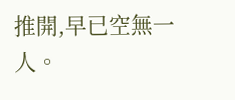推開,早已空無一人。